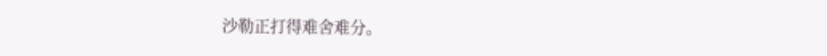沙勒正打得难舍难分。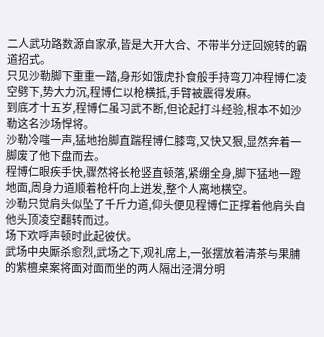二人武功路数源自家承,皆是大开大合、不带半分迂回婉转的霸道招式。
只见沙勒脚下重重一踏,身形如饿虎扑食般手持弯刀冲程博仁凌空劈下,势大力沉,程博仁以枪横抵,手臂被震得发麻。
到底才十五岁,程博仁虽习武不断,但论起打斗经验,根本不如沙勒这名沙场悍将。
沙勒冷嗤一声,猛地抬脚直踹程博仁膝弯,又快又狠,显然奔着一脚废了他下盘而去。
程博仁眼疾手快,骤然将长枪竖直顿落,紧绷全身,脚下猛地一蹬地面,周身力道顺着枪杆向上迸发,整个人离地横空。
沙勒只觉肩头似坠了千斤力道,仰头便见程博仁正撑着他肩头自他头顶凌空翻转而过。
场下欢呼声顿时此起彼伏。
武场中央厮杀愈烈,武场之下,观礼席上,一张摆放着清茶与果脯的紫檀桌案将面对面而坐的两人隔出泾渭分明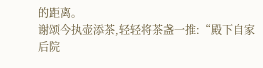的距离。
谢颂今执壶添茶,轻轻将茶盏一推:“殿下自家后院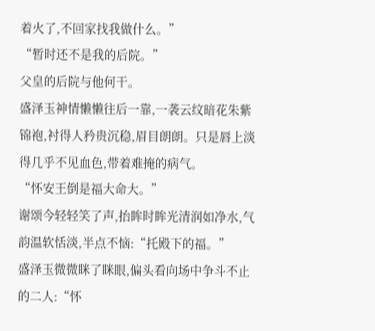着火了,不回家找我做什么。”
“暂时还不是我的后院。”
父皇的后院与他何干。
盛泽玉神情懒懒往后一靠,一袭云纹暗花朱紫锦袍,衬得人矜贵沉稳,眉目朗朗。只是唇上淡得几乎不见血色,带着难掩的病气。
“怀安王倒是福大命大。”
谢颂今轻轻笑了声,抬眸时眸光清润如净水,气韵温软恬淡,半点不恼:“托殿下的福。”
盛泽玉微微眯了眯眼,偏头看向场中争斗不止的二人:“怀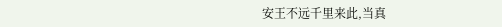安王不远千里来此,当真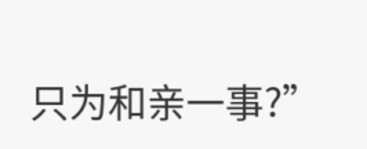只为和亲一事?”